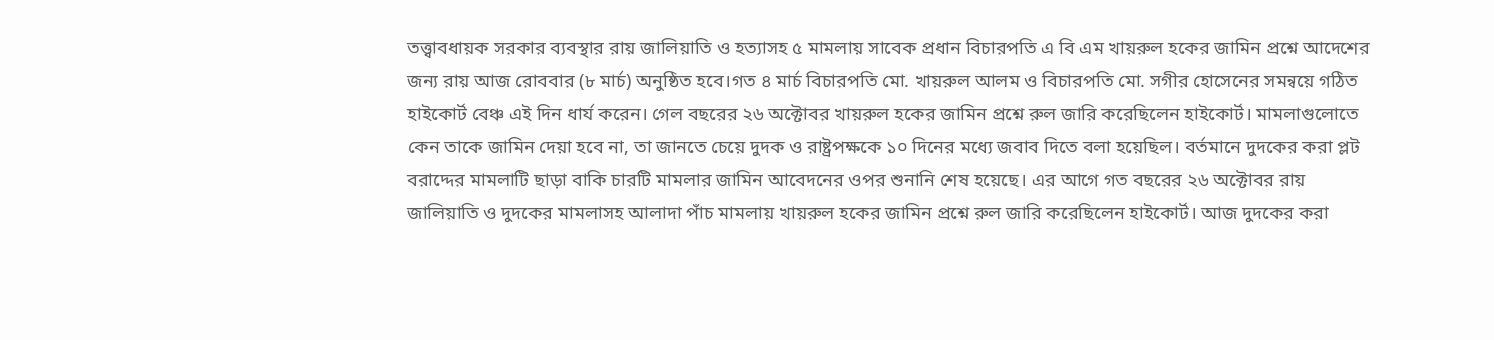তত্ত্বাবধায়ক সরকার ব্যবস্থার রায় জালিয়াতি ও হত্যাসহ ৫ মামলায় সাবেক প্রধান বিচারপতি এ বি এম খায়রুল হকের জামিন প্রশ্নে আদেশের জন্য রায় আজ রোববার (৮ মার্চ) অনুষ্ঠিত হবে।গত ৪ মার্চ বিচারপতি মো. খায়রুল আলম ও বিচারপতি মো. সগীর হোসেনের সমন্বয়ে গঠিত হাইকোর্ট বেঞ্চ এই দিন ধার্য করেন। গেল বছরের ২৬ অক্টোবর খায়রুল হকের জামিন প্রশ্নে রুল জারি করেছিলেন হাইকোর্ট। মামলাগুলোতে কেন তাকে জামিন দেয়া হবে না, তা জানতে চেয়ে দুদক ও রাষ্ট্রপক্ষকে ১০ দিনের মধ্যে জবাব দিতে বলা হয়েছিল। বর্তমানে দুদকের করা প্লট বরাদ্দের মামলাটি ছাড়া বাকি চারটি মামলার জামিন আবেদনের ওপর শুনানি শেষ হয়েছে। এর আগে গত বছরের ২৬ অক্টোবর রায় জালিয়াতি ও দুদকের মামলাসহ আলাদা পাঁচ মামলায় খায়রুল হকের জামিন প্রশ্নে রুল জারি করেছিলেন হাইকোর্ট। আজ দুদকের করা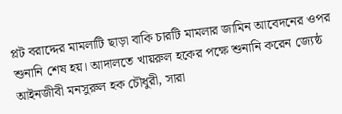প্লট বরাদ্দের মামলাটি ছাড়া বাকি চারটি মামলার জামিন আবেদনের ওপর শুনানি শেষ হয়। আদালতে খায়রুল হকের পক্ষে শুনানি করেন জ্যেষ্ঠ আইনজীবী মনসুরুল হক চৌধুরী, সারা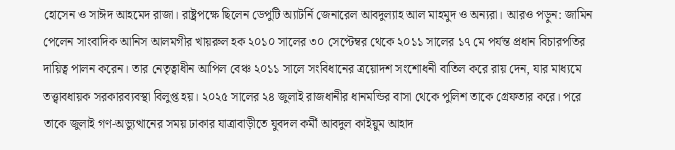হোসেন ও সাঈদ আহমেদ রাজা। রাষ্ট্রপক্ষে ছিলেন ডেপুটি অ্যাটর্নি জেনারেল আবদুল্যাহ আল মাহমুদ ও অন্যরা। আরও পড়ুন: জামিন পেলেন সাংবাদিক আনিস আলমগীর খায়রুল হক ২০১০ সালের ৩০ সেপ্টেম্বর থেকে ২০১১ সালের ১৭ মে পর্যন্ত প্রধান বিচারপতির দায়িত্ব পালন করেন। তার নেতৃত্বাধীন আপিল বেঞ্চ ২০১১ সালে সংবিধানের ত্রয়োদশ সংশোধনী বাতিল করে রায় দেন, যার মাধ্যমে তত্ত্বাবধায়ক সরকারব্যবস্থা বিলুপ্ত হয়। ২০২৫ সালের ২৪ জুলাই রাজধানীর ধানমন্ডির বাসা থেকে পুলিশ তাকে গ্রেফতার করে। পরে তাকে জুলাই গণ-অভ্যুত্থানের সময় ঢাকার যাত্রাবাড়ীতে যুবদল কর্মী আবদুল কাইয়ুম আহাদ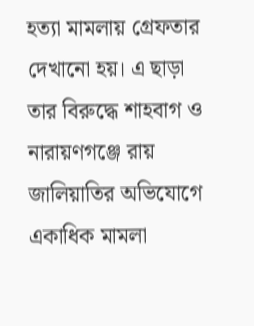হত্যা মামলায় গ্রেফতার দেখানো হয়। এ ছাড়া তার বিরুদ্ধে শাহবাগ ও নারায়ণগঞ্জে রায় জালিয়াতির অভিযোগে একাধিক মামলা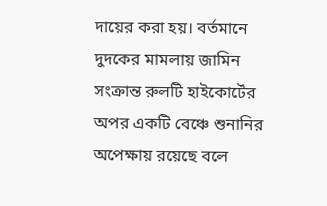দায়ের করা হয়। বর্তমানে দুদকের মামলায় জামিন সংক্রান্ত রুলটি হাইকোর্টের অপর একটি বেঞ্চে শুনানির অপেক্ষায় রয়েছে বলে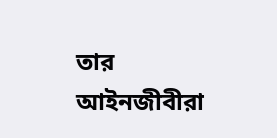তার আইনজীবীরা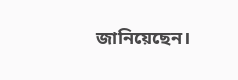জানিয়েছেন।